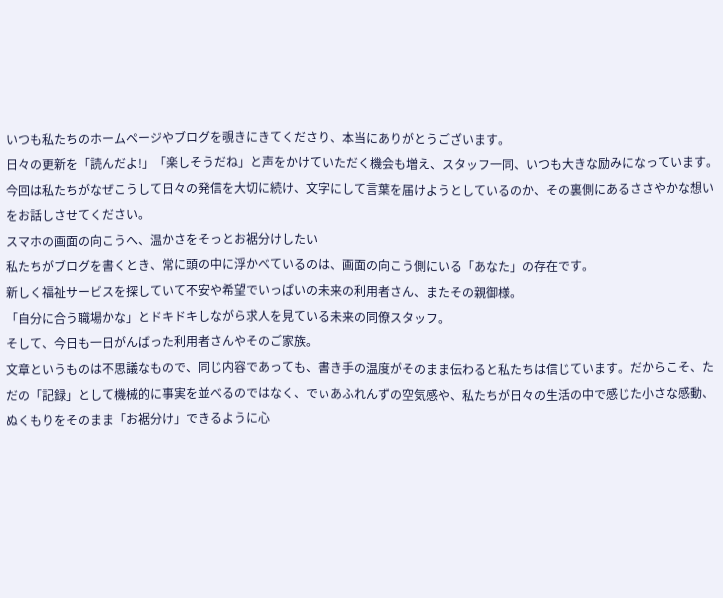いつも私たちのホームページやブログを覗きにきてくださり、本当にありがとうございます。
日々の更新を「読んだよ!」「楽しそうだね」と声をかけていただく機会も増え、スタッフ一同、いつも大きな励みになっています。
今回は私たちがなぜこうして日々の発信を大切に続け、文字にして言葉を届けようとしているのか、その裏側にあるささやかな想いをお話しさせてください。
スマホの画面の向こうへ、温かさをそっとお裾分けしたい
私たちがブログを書くとき、常に頭の中に浮かべているのは、画面の向こう側にいる「あなた」の存在です。
新しく福祉サービスを探していて不安や希望でいっぱいの未来の利用者さん、またその親御様。
「自分に合う職場かな」とドキドキしながら求人を見ている未来の同僚スタッフ。
そして、今日も一日がんばった利用者さんやそのご家族。
文章というものは不思議なもので、同じ内容であっても、書き手の温度がそのまま伝わると私たちは信じています。だからこそ、ただの「記録」として機械的に事実を並べるのではなく、でぃあふれんずの空気感や、私たちが日々の生活の中で感じた小さな感動、ぬくもりをそのまま「お裾分け」できるように心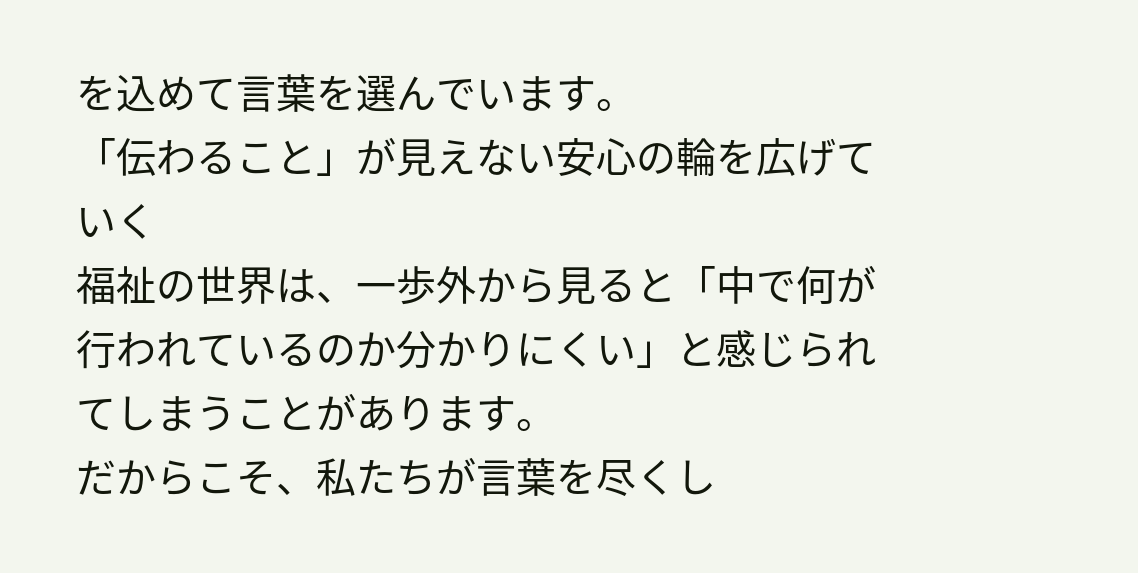を込めて言葉を選んでいます。
「伝わること」が見えない安心の輪を広げていく
福祉の世界は、一歩外から見ると「中で何が行われているのか分かりにくい」と感じられてしまうことがあります。
だからこそ、私たちが言葉を尽くし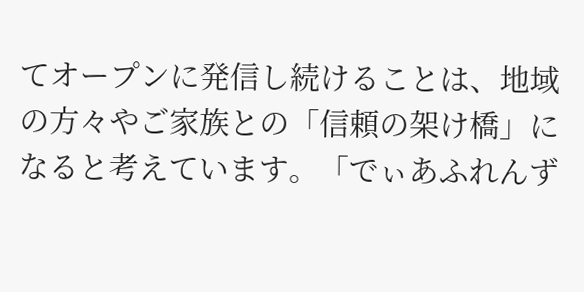てオープンに発信し続けることは、地域の方々やご家族との「信頼の架け橋」になると考えています。「でぃあふれんず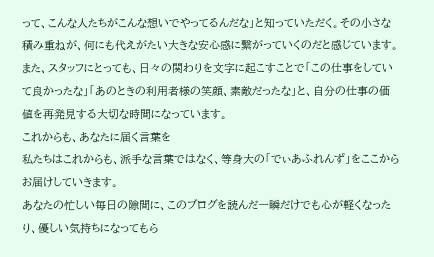って、こんな人たちがこんな想いでやってるんだな」と知っていただく。その小さな積み重ねが、何にも代えがたい大きな安心感に繋がっていくのだと感じています。
また、スタッフにとっても、日々の関わりを文字に起こすことで「この仕事をしていて良かったな」「あのときの利用者様の笑顔、素敵だったな」と、自分の仕事の価値を再発見する大切な時間になっています。
これからも、あなたに届く言葉を
私たちはこれからも、派手な言葉ではなく、等身大の「でぃあふれんず」をここからお届けしていきます。
あなたの忙しい毎日の隙間に、このブログを読んだ一瞬だけでも心が軽くなったり、優しい気持ちになってもら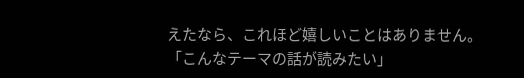えたなら、これほど嬉しいことはありません。
「こんなテーマの話が読みたい」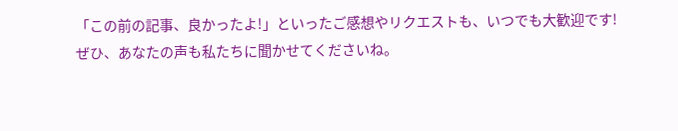「この前の記事、良かったよ!」といったご感想やリクエストも、いつでも大歓迎です!
ぜひ、あなたの声も私たちに聞かせてくださいね。